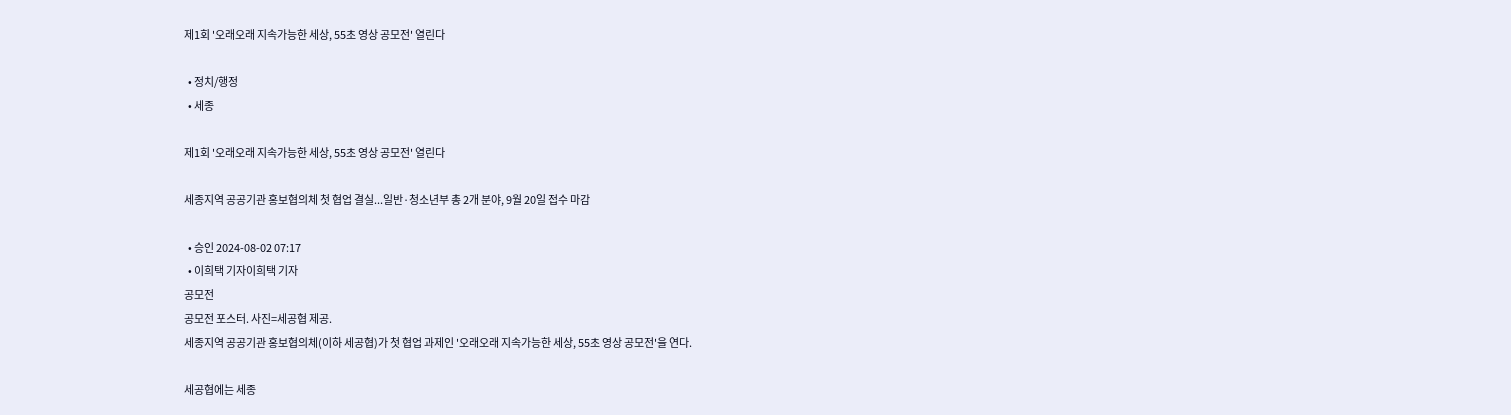제1회 '오래오래 지속가능한 세상, 55초 영상 공모전' 열린다

  • 정치/행정
  • 세종

제1회 '오래오래 지속가능한 세상, 55초 영상 공모전' 열린다

세종지역 공공기관 홍보협의체 첫 협업 결실...일반·청소년부 총 2개 분야, 9월 20일 접수 마감

  • 승인 2024-08-02 07:17
  • 이희택 기자이희택 기자
공모전
공모전 포스터. 사진=세공협 제공.
세종지역 공공기관 홍보협의체(이하 세공협)가 첫 협업 과제인 '오래오래 지속가능한 세상, 55초 영상 공모전'을 연다.

세공협에는 세종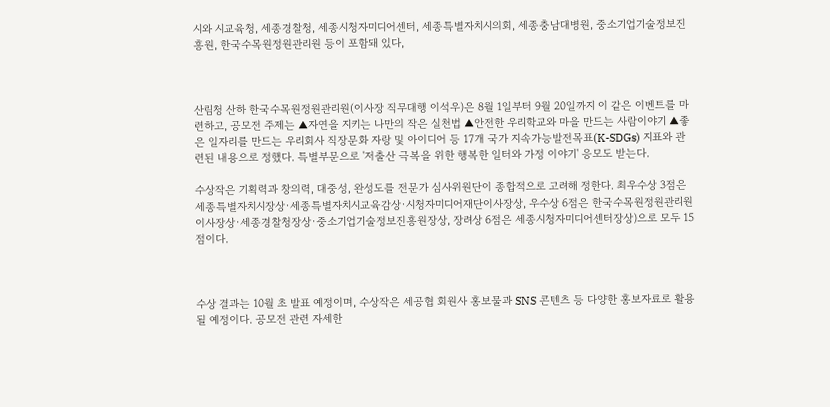시와 시교육청, 세종경찰청, 세종시청자미디어센터, 세종특별자치시의회, 세종충남대병원, 중소기업기술정보진흥원, 한국수목원정원관리원 등이 포함돼 있다,



산림청 산하 한국수목원정원관리원(이사장 직무대행 이석우)은 8월 1일부터 9월 20일까지 이 같은 이벤트를 마련하고, 공모전 주제는 ▲자연을 지키는 나만의 작은 실천법 ▲안전한 우리학교와 마을 만드는 사람이야기 ▲좋은 일자리를 만드는 우리회사 직장문화 자랑 및 아이디어 등 17개 국가 지속가능발전목표(K-SDGs) 지표와 관련된 내용으로 정했다. 특별부문으로 '저출산 극복을 위한 행복한 일터와 가정 이야기' 응모도 받는다.

수상작은 기획력과 창의력, 대중성, 완성도를 전문가 심사위원단이 종합적으로 고려해 정한다. 최우수상 3점은 세종특별자치시장상·세종특별자치시교육감상·시청자미디어재단이사장상, 우수상 6점은 한국수목원정원관리원이사장상·세종경찰청장상·중소기업기술정보진흥원장상, 장려상 6점은 세종시청자미디어센터장상)으로 모두 15점이다.



수상 결과는 10월 초 발표 예정이며, 수상작은 세공협 회원사 홍보물과 SNS 콘텐츠 등 다양한 홍보자료로 활용될 예정이다. 공모전 관련 자세한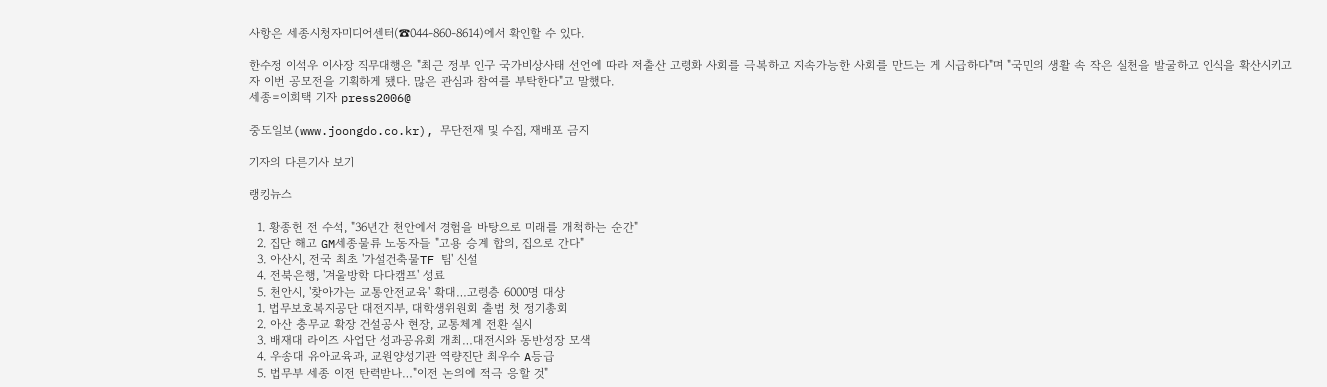사항은 세종시청자미디어센터(☎044-860-8614)에서 확인할 수 있다.

한수정 이석우 이사장 직무대행은 "최근 정부 인구 국가비상사태 선언에 따라 저출산 고령화 사회를 극복하고 지속가능한 사회를 만드는 게 시급하다"며 "국민의 생활 속 작은 실천을 발굴하고 인식을 확산시키고자 이번 공모전을 기획하게 됐다. 많은 관심과 참여를 부탁한다"고 말했다.
세종=이희택 기자 press2006@

중도일보(www.joongdo.co.kr), 무단전재 및 수집, 재배포 금지

기자의 다른기사 보기

랭킹뉴스

  1. 황종헌 전 수석, "36년간 천안에서 경험을 바탕으로 미래를 개척하는 순간"
  2. 집단 해고 GM세종물류 노동자들 "고용 승계 합의, 집으로 간다"
  3. 아산시, 전국 최초 '가설건축물TF 팀' 신설
  4. 전북은행, '겨울방학 다다캠프' 성료
  5. 천안시, '찾아가는 교통안전교육' 확대…고령층 6000명 대상
  1. 법무보호복지공단 대전지부, 대학생위원회 출범 첫 정기총회
  2. 아산 충무교 확장 건설공사 현장, 교통체계 전환 실시
  3. 배재대 라이즈 사업단 성과공유회 개최…대전시와 동반성장 모색
  4. 우송대 유아교육과, 교원양성기관 역량진단 최우수 A등급
  5. 법무부 세종 이전 탄력받나…"이전 논의에 적극 응할 것"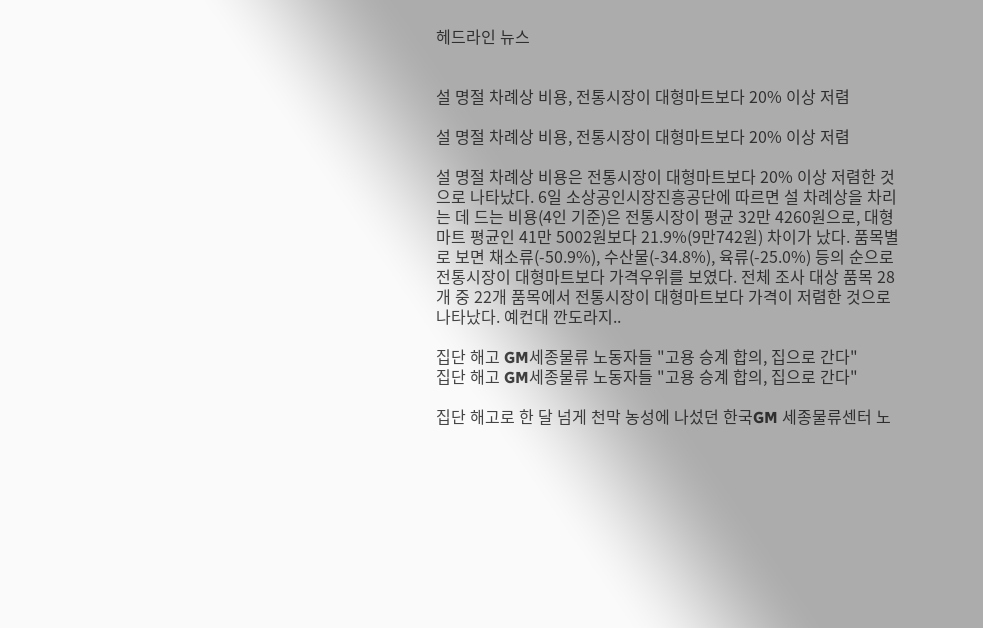헤드라인 뉴스


설 명절 차례상 비용, 전통시장이 대형마트보다 20% 이상 저렴

설 명절 차례상 비용, 전통시장이 대형마트보다 20% 이상 저렴

설 명절 차례상 비용은 전통시장이 대형마트보다 20% 이상 저렴한 것으로 나타났다. 6일 소상공인시장진흥공단에 따르면 설 차례상을 차리는 데 드는 비용(4인 기준)은 전통시장이 평균 32만 4260원으로, 대형마트 평균인 41만 5002원보다 21.9%(9만742원) 차이가 났다. 품목별로 보면 채소류(-50.9%), 수산물(-34.8%), 육류(-25.0%) 등의 순으로 전통시장이 대형마트보다 가격우위를 보였다. 전체 조사 대상 품목 28개 중 22개 품목에서 전통시장이 대형마트보다 가격이 저렴한 것으로 나타났다. 예컨대 깐도라지..

집단 해고 GM세종물류 노동자들 "고용 승계 합의, 집으로 간다"
집단 해고 GM세종물류 노동자들 "고용 승계 합의, 집으로 간다"

집단 해고로 한 달 넘게 천막 농성에 나섰던 한국GM 세종물류센터 노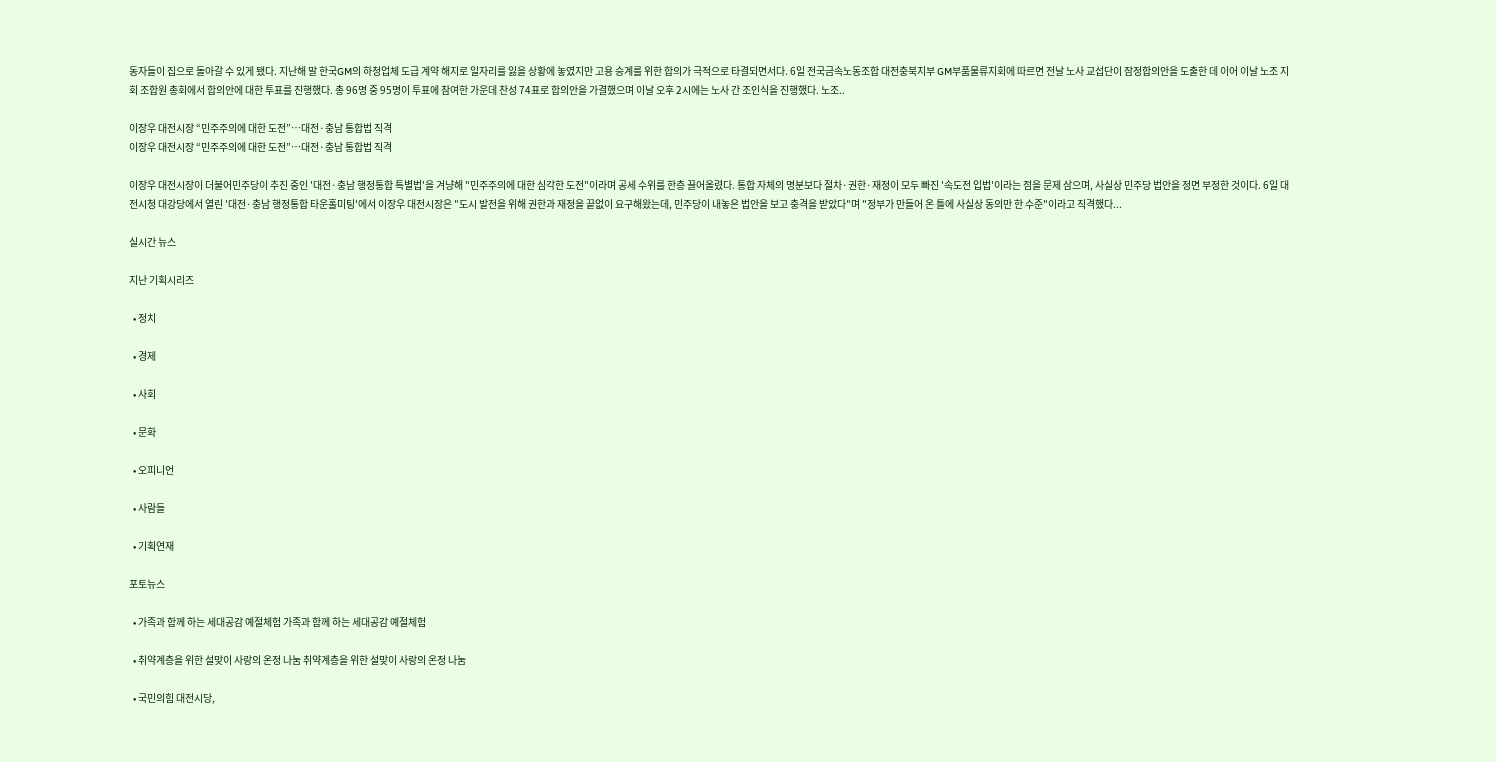동자들이 집으로 돌아갈 수 있게 됐다. 지난해 말 한국GM의 하청업체 도급 계약 해지로 일자리를 잃을 상황에 놓였지만 고용 승계를 위한 합의가 극적으로 타결되면서다. 6일 전국금속노동조합 대전충북지부 GM부품물류지회에 따르면 전날 노사 교섭단이 잠정합의안을 도출한 데 이어 이날 노조 지회 조합원 총회에서 합의안에 대한 투표를 진행했다. 총 96명 중 95명이 투표에 참여한 가운데 찬성 74표로 합의안을 가결했으며 이날 오후 2시에는 노사 간 조인식을 진행했다. 노조..

이장우 대전시장 “민주주의에 대한 도전”…대전·충남 통합법 직격
이장우 대전시장 “민주주의에 대한 도전”…대전·충남 통합법 직격

이장우 대전시장이 더불어민주당이 추진 중인 '대전·충남 행정통합 특별법'을 겨냥해 "민주주의에 대한 심각한 도전"이라며 공세 수위를 한층 끌어올렸다. 통합 자체의 명분보다 절차·권한·재정이 모두 빠진 '속도전 입법'이라는 점을 문제 삼으며, 사실상 민주당 법안을 정면 부정한 것이다. 6일 대전시청 대강당에서 열린 '대전·충남 행정통합 타운홀미팅'에서 이장우 대전시장은 "도시 발전을 위해 권한과 재정을 끝없이 요구해왔는데, 민주당이 내놓은 법안을 보고 충격을 받았다"며 "정부가 만들어 온 틀에 사실상 동의만 한 수준"이라고 직격했다...

실시간 뉴스

지난 기획시리즈

  • 정치

  • 경제

  • 사회

  • 문화

  • 오피니언

  • 사람들

  • 기획연재

포토뉴스

  • 가족과 함께 하는 세대공감 예절체험 가족과 함께 하는 세대공감 예절체험

  • 취약계층을 위한 설맞이 사랑의 온정 나눔 취약계층을 위한 설맞이 사랑의 온정 나눔

  • 국민의힘 대전시당,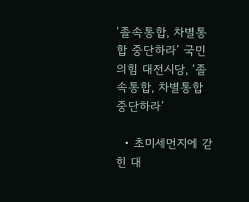‘졸속통합, 차별통합 중단하라’ 국민의힘 대전시당, ‘졸속통합, 차별통합 중단하라’

  • 초미세먼지에 갇힌 대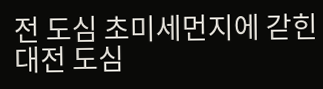전 도심 초미세먼지에 갇힌 대전 도심